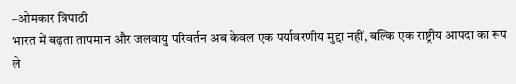–ओमकार त्रिपाठी
भारत में बढ़ता तापमान और जलवायु परिवर्तन अब केवल एक पर्यावरणीय मुद्दा नहीं, बल्कि एक राष्ट्रीय आपदा का रूप ले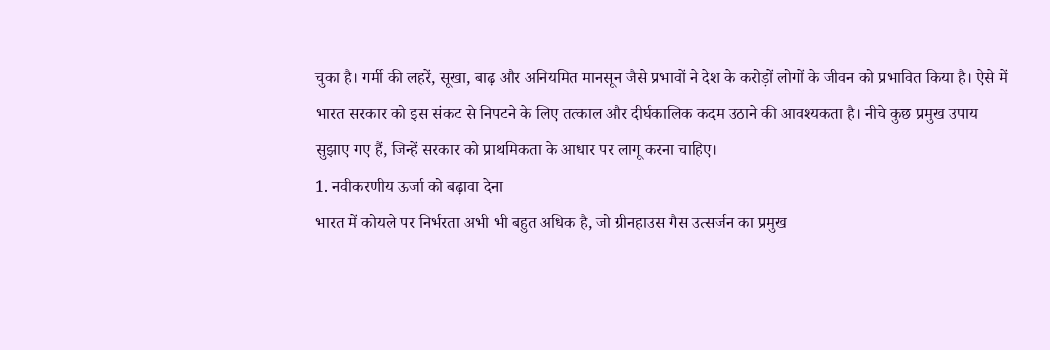चुका है। गर्मी की लहरें, सूखा, बाढ़ और अनियमित मानसून जैसे प्रभावों ने देश के करोड़ों लोगों के जीवन को प्रभावित किया है। ऐसे में भारत सरकार को इस संकट से निपटने के लिए तत्काल और दीर्घकालिक कदम उठाने की आवश्यकता है। नीचे कुछ प्रमुख उपाय सुझाए गए हैं, जिन्हें सरकार को प्राथमिकता के आधार पर लागू करना चाहिए।
1. नवीकरणीय ऊर्जा को बढ़ावा देना
भारत में कोयले पर निर्भरता अभी भी बहुत अधिक है, जो ग्रीनहाउस गैस उत्सर्जन का प्रमुख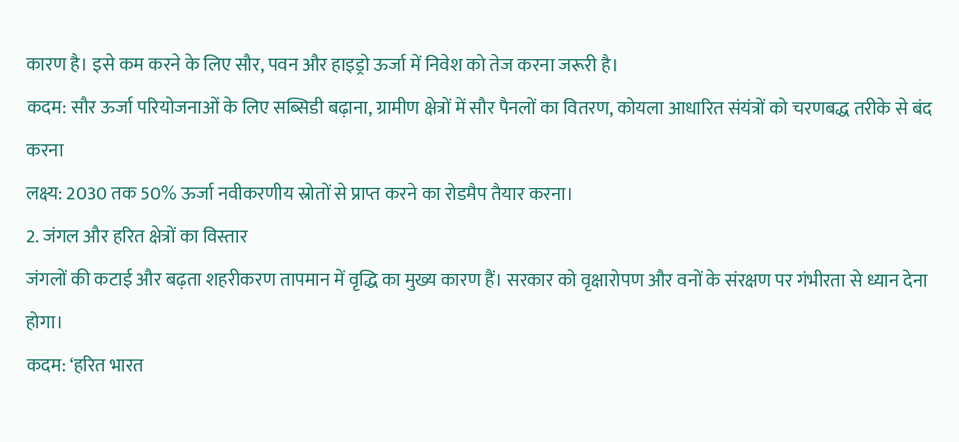कारण है। इसे कम करने के लिए सौर, पवन और हाइड्रो ऊर्जा में निवेश को तेज करना जरूरी है।
कदम: सौर ऊर्जा परियोजनाओं के लिए सब्सिडी बढ़ाना, ग्रामीण क्षेत्रों में सौर पैनलों का वितरण, कोयला आधारित संयंत्रों को चरणबद्ध तरीके से बंद करना
लक्ष्य: 2030 तक 50% ऊर्जा नवीकरणीय स्रोतों से प्राप्त करने का रोडमैप तैयार करना।
2. जंगल और हरित क्षेत्रों का विस्तार
जंगलों की कटाई और बढ़ता शहरीकरण तापमान में वृद्धि का मुख्य कारण हैं। सरकार को वृक्षारोपण और वनों के संरक्षण पर गंभीरता से ध्यान देना होगा।
कदम: ‘हरित भारत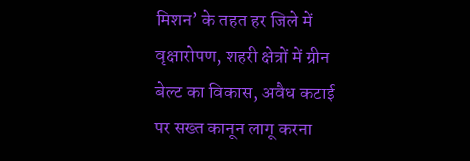मिशन’ के तहत हर जिले में वृक्षारोपण, शहरी क्षेत्रों में ग्रीन बेल्ट का विकास, अवैध कटाई पर सख्त कानून लागू करना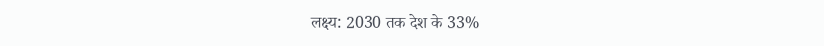लक्ष्य: 2030 तक देश के 33%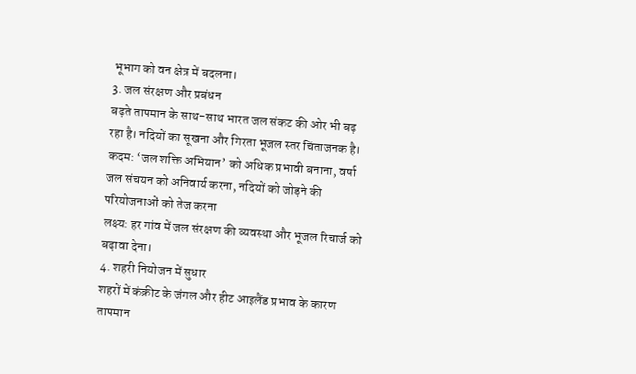भूभाग को वन क्षेत्र में बदलना।
3. जल संरक्षण और प्रबंधन
बढ़ते तापमान के साथ-साथ भारत जल संकट की ओर भी बढ़ रहा है। नदियों का सूखना और गिरता भूजल स्तर चिंताजनक है।
कदम: ‘जल शक्ति अभियान’ को अधिक प्रभावी बनाना, वर्षा जल संचयन को अनिवार्य करना, नदियों को जोड़ने की परियोजनाओं को तेज करना
लक्ष्य: हर गांव में जल संरक्षण की व्यवस्था और भूजल रिचार्ज को बढ़ावा देना।
4. शहरी नियोजन में सुधार
शहरों में कंक्रीट के जंगल और हीट आइलैंड प्रभाव के कारण तापमान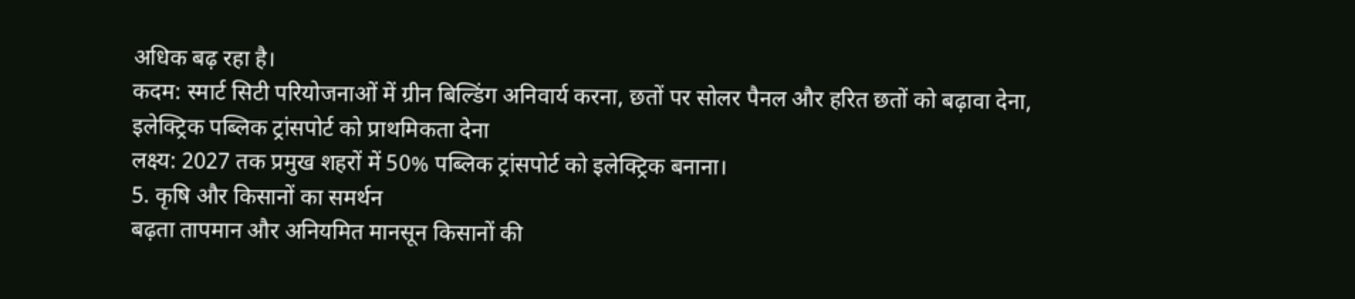अधिक बढ़ रहा है।
कदम: स्मार्ट सिटी परियोजनाओं में ग्रीन बिल्डिंग अनिवार्य करना, छतों पर सोलर पैनल और हरित छतों को बढ़ावा देना, इलेक्ट्रिक पब्लिक ट्रांसपोर्ट को प्राथमिकता देना
लक्ष्य: 2027 तक प्रमुख शहरों में 50% पब्लिक ट्रांसपोर्ट को इलेक्ट्रिक बनाना।
5. कृषि और किसानों का समर्थन
बढ़ता तापमान और अनियमित मानसून किसानों की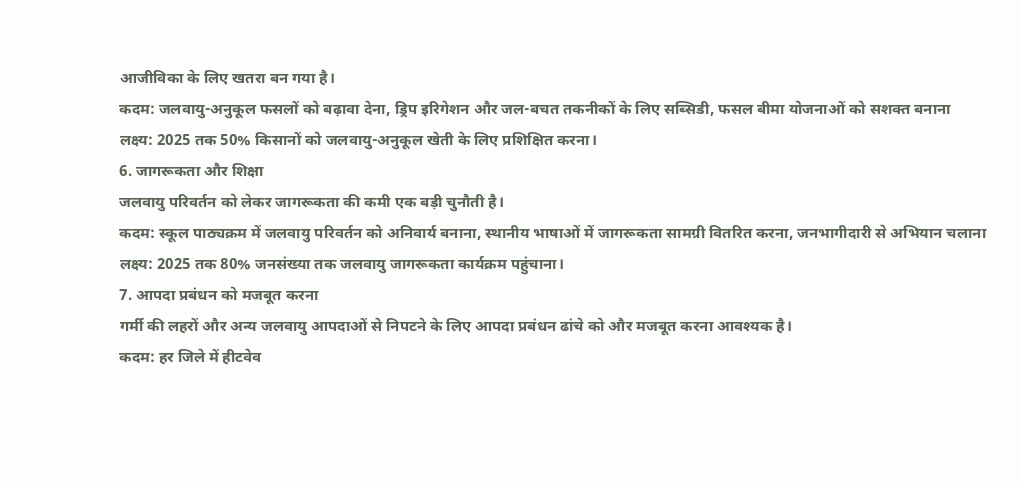आजीविका के लिए खतरा बन गया है।
कदम: जलवायु-अनुकूल फसलों को बढ़ावा देना, ड्रिप इरिगेशन और जल-बचत तकनीकों के लिए सब्सिडी, फसल बीमा योजनाओं को सशक्त बनाना
लक्ष्य: 2025 तक 50% किसानों को जलवायु-अनुकूल खेती के लिए प्रशिक्षित करना।
6. जागरूकता और शिक्षा
जलवायु परिवर्तन को लेकर जागरूकता की कमी एक बड़ी चुनौती है।
कदम: स्कूल पाठ्यक्रम में जलवायु परिवर्तन को अनिवार्य बनाना, स्थानीय भाषाओं में जागरूकता सामग्री वितरित करना, जनभागीदारी से अभियान चलाना
लक्ष्य: 2025 तक 80% जनसंख्या तक जलवायु जागरूकता कार्यक्रम पहुंचाना।
7. आपदा प्रबंधन को मजबूत करना
गर्मी की लहरों और अन्य जलवायु आपदाओं से निपटने के लिए आपदा प्रबंधन ढांचे को और मजबूत करना आवश्यक है।
कदम: हर जिले में हीटवेव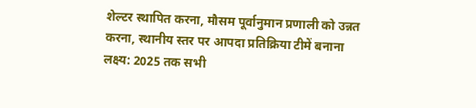शेल्टर स्थापित करना, मौसम पूर्वानुमान प्रणाली को उन्नत करना, स्थानीय स्तर पर आपदा प्रतिक्रिया टीमें बनाना
लक्ष्य: 2025 तक सभी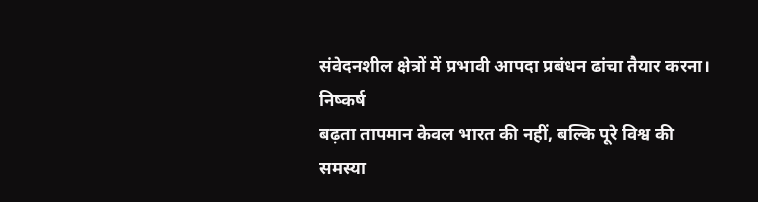संवेदनशील क्षेत्रों में प्रभावी आपदा प्रबंधन ढांचा तैयार करना।
निष्कर्ष
बढ़ता तापमान केवल भारत की नहीं, बल्कि पूरे विश्व की समस्या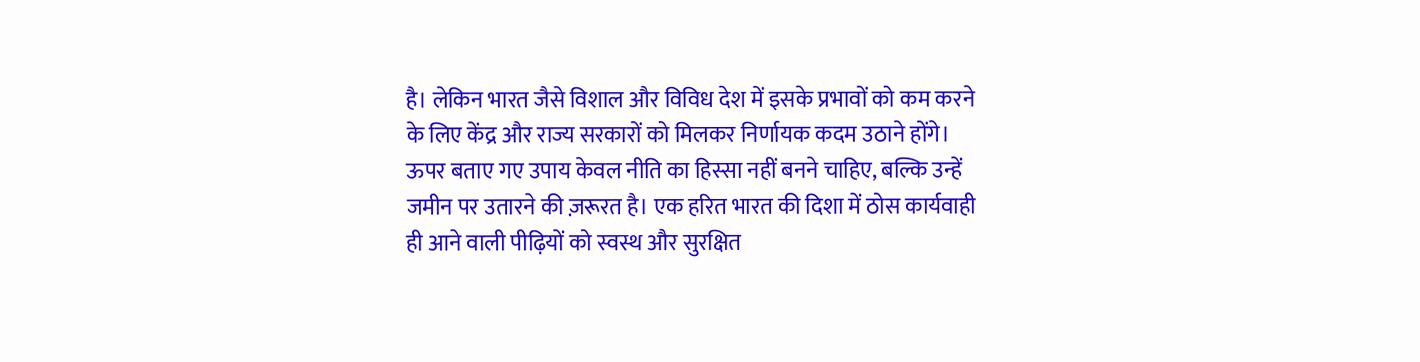है। लेकिन भारत जैसे विशाल और विविध देश में इसके प्रभावों को कम करने के लिए केंद्र और राज्य सरकारों को मिलकर निर्णायक कदम उठाने होंगे।
ऊपर बताए गए उपाय केवल नीति का हिस्सा नहीं बनने चाहिए, बल्कि उन्हें जमीन पर उतारने की ज़रूरत है। एक हरित भारत की दिशा में ठोस कार्यवाही ही आने वाली पीढ़ियों को स्वस्थ और सुरक्षित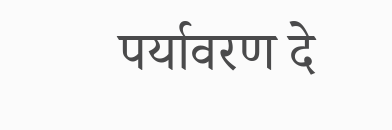पर्यावरण दे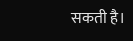सकती है।